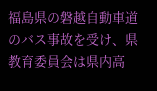福島県の磐越自動車道のバス事故を受け、県教育委員会は県内高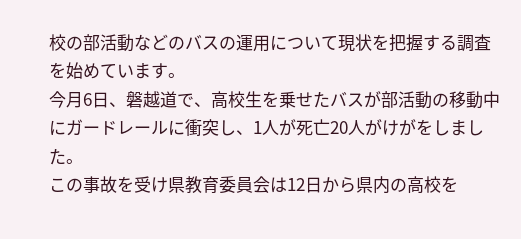校の部活動などのバスの運用について現状を把握する調査を始めています。
今月6日、磐越道で、高校生を乗せたバスが部活動の移動中にガードレールに衝突し、1人が死亡20人がけがをしました。
この事故を受け県教育委員会は12日から県内の高校を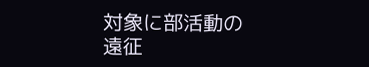対象に部活動の遠征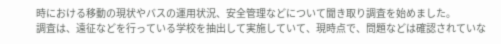時における移動の現状やバスの運用状況、安全管理などについて聞き取り調査を始めました。
調査は、遠征などを行っている学校を抽出して実施していて、現時点で、問題などは確認されていな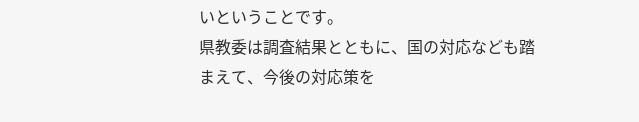いということです。
県教委は調査結果とともに、国の対応なども踏まえて、今後の対応策を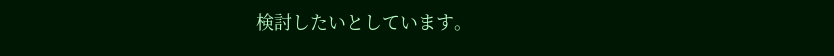検討したいとしています。